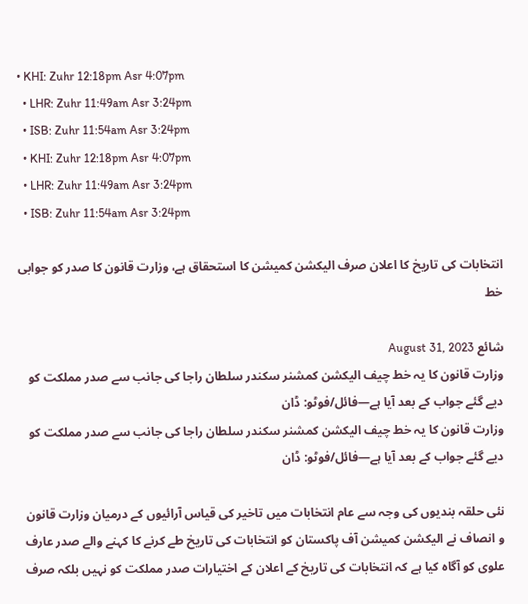• KHI: Zuhr 12:18pm Asr 4:07pm
  • LHR: Zuhr 11:49am Asr 3:24pm
  • ISB: Zuhr 11:54am Asr 3:24pm
  • KHI: Zuhr 12:18pm Asr 4:07pm
  • LHR: Zuhr 11:49am Asr 3:24pm
  • ISB: Zuhr 11:54am Asr 3:24pm

انتخابات کی تاریخ کا اعلان صرف الیکشن کمیشن کا استحقاق ہے، وزارت قانون کا صدر کو جوابی خط

شائع August 31, 2023
وزارت قانون کا یہ خط چیف الیکشن کمشنر سکندر سلطان راجا کی جانب سے صدر مملکت کو دیے گئے جواب کے بعد آیا ہے—فائل/فوٹو: ڈان
وزارت قانون کا یہ خط چیف الیکشن کمشنر سکندر سلطان راجا کی جانب سے صدر مملکت کو دیے گئے جواب کے بعد آیا ہے—فائل/فوٹو: ڈان

نئی حلقہ بندیوں کی وجہ سے عام انتخابات میں تاخیر کی قیاس آرائیوں کے درمیان وزارت قانون و انصاف نے الیکشن کمیشن آف پاکستان کو انتخابات کی تاریخ طے کرنے کا کہنے والے صدر عارف علوی کو آگاہ کیا ہے کہ انتخابات کی تاریخ کے اعلان کے اختیارات صدر مملکت کو نہیں بلکہ صرف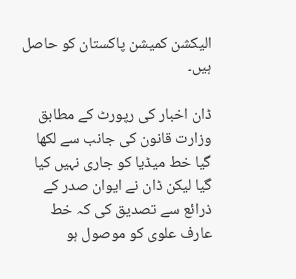الیکشن کمیشن پاکستان کو حاصل ہیں۔

ڈان اخبار کی رپورٹ کے مطابق وزارت قانون کی جانب سے لکھا گیا خط میڈیا کو جاری نہیں کیا گیا لیکن ڈان نے ایوان صدر کے ذرائع سے تصدیق کی کہ خط عارف علوی کو موصول ہو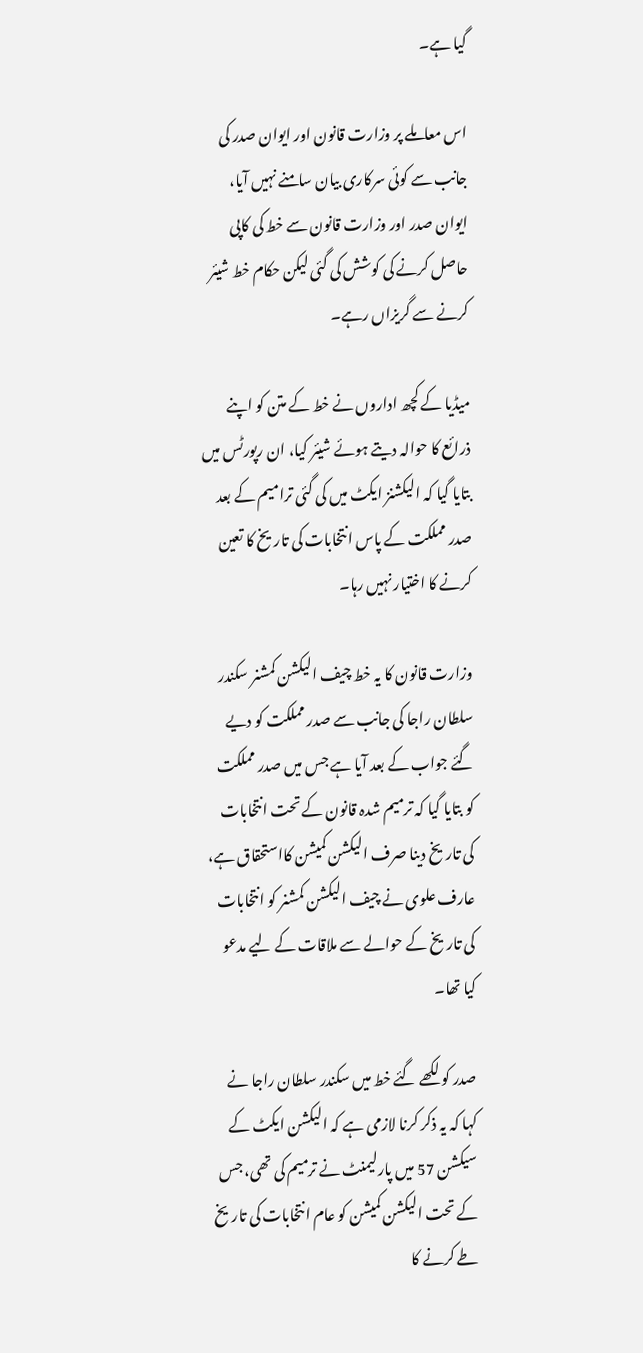گیا ہے۔

اس معاملے پر وزارت قانون اور ایوان صدر کی جانب سے کوئی سرکاری بیان سامنے نہیں آیا، ایوان صدر اور وزارت قانون سے خط کی کاپی حاصل کرنے کی کوشش کی گئی لیکن حکام خط شیئر کرنے سے گریزاں رہے۔

میڈیا کے کچھ اداروں نے خط کے متن کو اپنے ذرائع کا حوالہ دیتے ہوئے شیئر کیا، ان رپورٹس میں بتایا گیا کہ الیکشنز ایکٹ میں کی گئی ترامیم کے بعد صدر مملکت کے پاس انتخابات کی تاریخ کا تعین کرنے کا اختیار نہیں رہا۔

وزارت قانون کا یہ خط چیف الیکشن کمشنر سکندر سلطان راجا کی جانب سے صدر مملکت کو دیے گئے جواب کے بعد آیا ہے جس میں صدر مملکت کو بتایا گیا کہ ترمیم شدہ قانون کے تحت انتخابات کی تاریخ دینا صرف الیکشن کمیشن کااستحقاق ہے، عارف علوی نے چیف الیکشن کمشنر کو انتخابات کی تاریخ کے حوالے سے ملاقات کے لیے مدعو کیا تھا۔

صدر کو لکھے گئے خط میں سکندر سلطان راجا نے کہا کہ یہ ذکر کرنا لازمی ہے کہ الیکشن ایکٹ کے سیکشن 57 میں پارلیمنٹ نے ترمیم کی تھی، جس کے تحت الیکشن کمیشن کو عام انتخابات کی تاریخ طے کرنے کا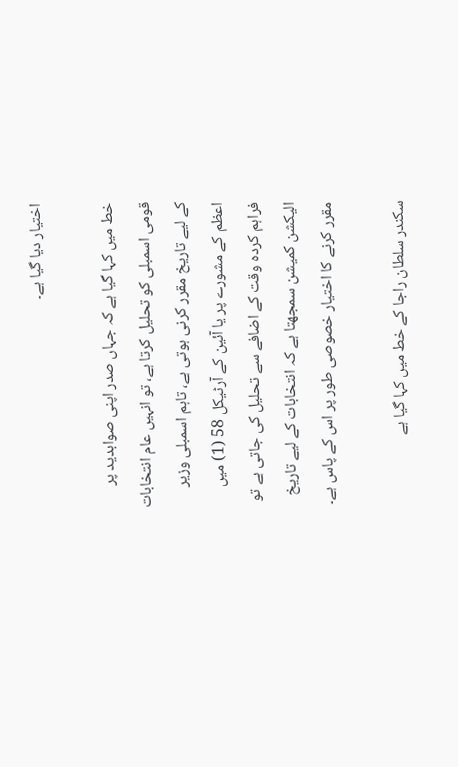اختیار دیا گیا ہے۔

خط میں کہا گیا ہے کہ جہاں صدر اپنی صوابدید پر قومی اسمبلی کو تحلیل کرتا ہے، تو انہیں عام انتخابات کے لیے تاریخ مقرر کرنی ہوتی ہے، تاہم اسمبلی وزیر اعظم کے مشورے پر یا آئین کے آرٹیکل 58 (1) میں فراہم کردہ وقت کے اضافے سے تحلیل کی جاتی ہے تو الیکشن کمیشن سمجھتا ہے کہ انتخابات کے لیے تاریخ مقرر کرنے کا اختیار خصوصی طور پر اس کے پاس ہے۔

سکندر سلطان راجا کے خط میں کہا گیا ہے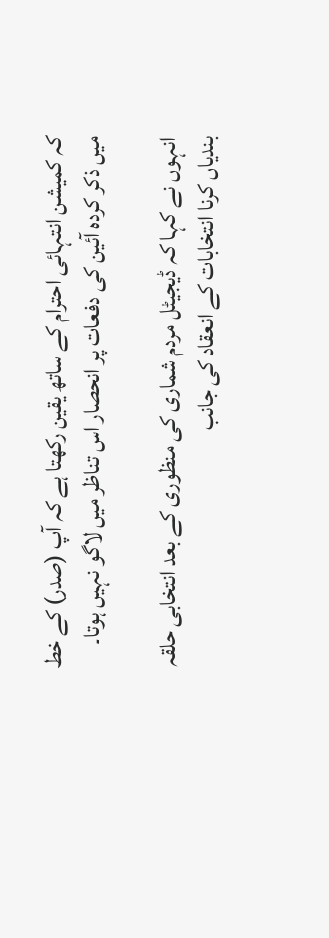کہ کمیشن انتہائی احترام کے ساتھ یقین رکھتا ہے کہ آپ (صدر) کے خط میں ذکر کردہ آئین کی دفعات پر انحصار اس تناظر میں لاگو نہیں ہوتا۔

انہوں نے کہا کہ ڈیجیٹل مردم شماری کی منظوری کے بعد انتخابی حلقہ بندیاں کرنا انتخابات کے انعقاد کی جانب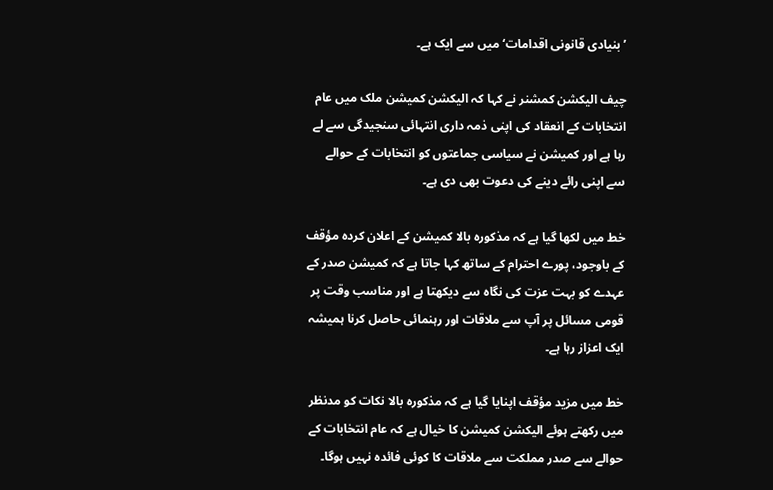’بنیادی قانونی اقدامات‘ میں سے ایک ہے۔

چیف الیکشن کمشنر نے کہا کہ الیکشن کمیشن ملک میں عام انتخابات کے انعقاد کی اپنی ذمہ داری انتہائی سنجیدگی سے لے رہا ہے اور کمیشن نے سیاسی جماعتوں کو انتخابات کے حوالے سے اپنی رائے دینے کی دعوت بھی دی ہے۔

خط میں لکھا گیا ہے کہ مذکورہ بالا کمیشن کے اعلان کردہ مؤقف کے باوجود، پورے احترام کے ساتھ کہا جاتا ہے کہ کمیشن صدر کے عہدے کو بہت عزت کی نگاہ سے دیکھتا ہے اور مناسب وقت پر قومی مسائل پر آپ سے ملاقات اور رہنمائی حاصل کرنا ہمیشہ ایک اعزاز رہا ہے۔

خط میں مزید مؤقف اپنایا گیا ہے کہ مذکورہ بالا نکات کو مدنظر میں رکھتے ہوئے الیکشن کمیشن کا خیال ہے کہ عام انتخابات کے حوالے سے صدر مملکت سے ملاقات کا کوئی فائدہ نہیں ہوگا۔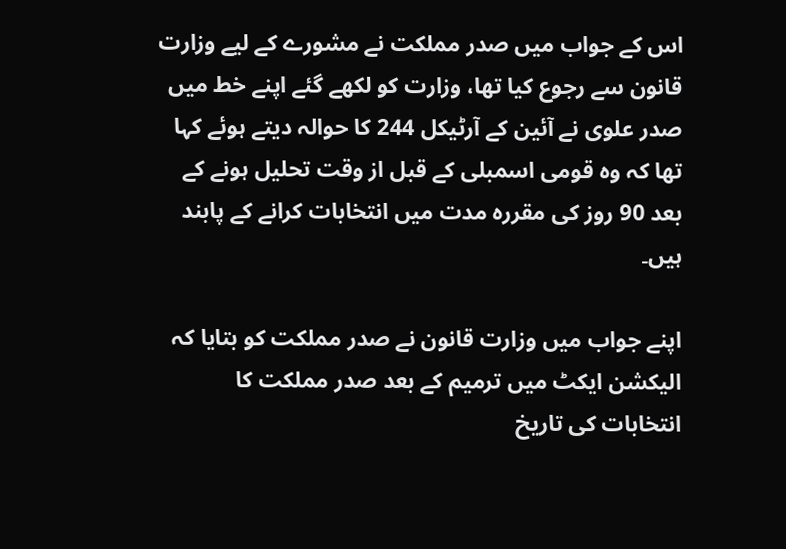اس کے جواب میں صدر مملکت نے مشورے کے لیے وزارت قانون سے رجوع کیا تھا، وزارت کو لکھے گئے اپنے خط میں صدر علوی نے آئین کے آرٹیکل 244 کا حوالہ دیتے ہوئے کہا تھا کہ وہ قومی اسمبلی کے قبل از وقت تحلیل ہونے کے بعد 90 روز کی مقررہ مدت میں انتخابات کرانے کے پابند ہیں۔

اپنے جواب میں وزارت قانون نے صدر مملکت کو بتایا کہ الیکشن ایکٹ میں ترمیم کے بعد صدر مملکت کا انتخابات کی تاریخ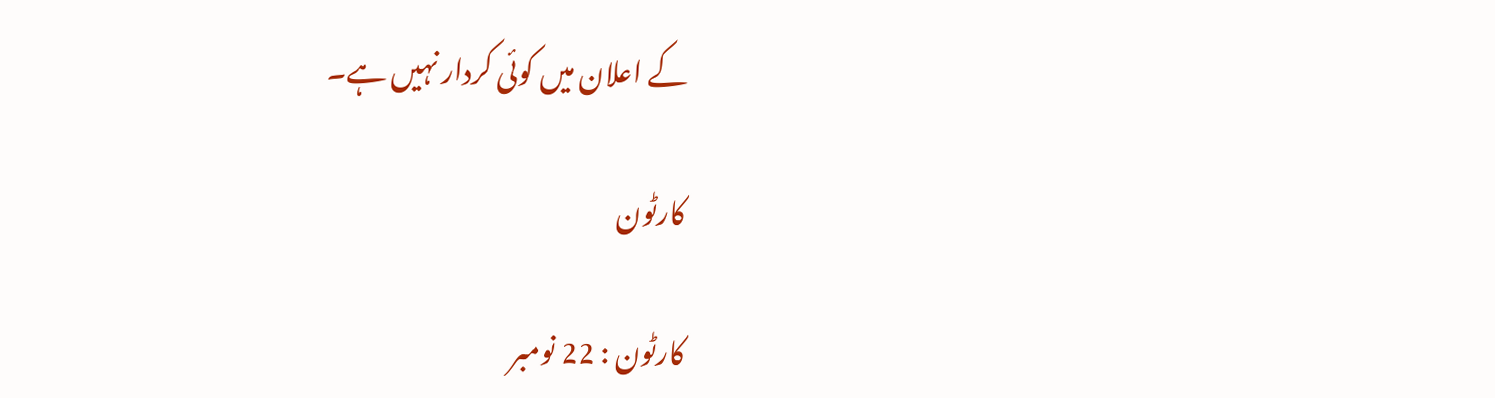کے اعلان میں کوئی کردار نہیں ہے۔

کارٹون

کارٹون : 22 نومبر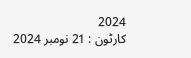2024
کارٹون : 21 نومبر 2024